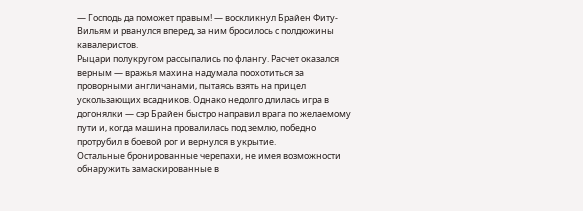— Господь да поможет правым! — воскликнул Брайен Фиту-Вильям и рванулся вперед, за ним бросилось с полдюжины кавалеристов.
Рыцари полукругом рассыпались по флангу. Расчет оказался верным — вражья махина надумала поохотиться за проворными англичанами, пытаясь взять на прицел ускользающих всадников. Однако недолго длилась игра в догонялки — сэр Брайен быстро направил врага по желаемому пути и, когда машина провалилась под землю, победно протрубил в боевой рог и вернулся в укрытие.
Остальные бронированные черепахи, не имея возможности обнаружить замаскированные в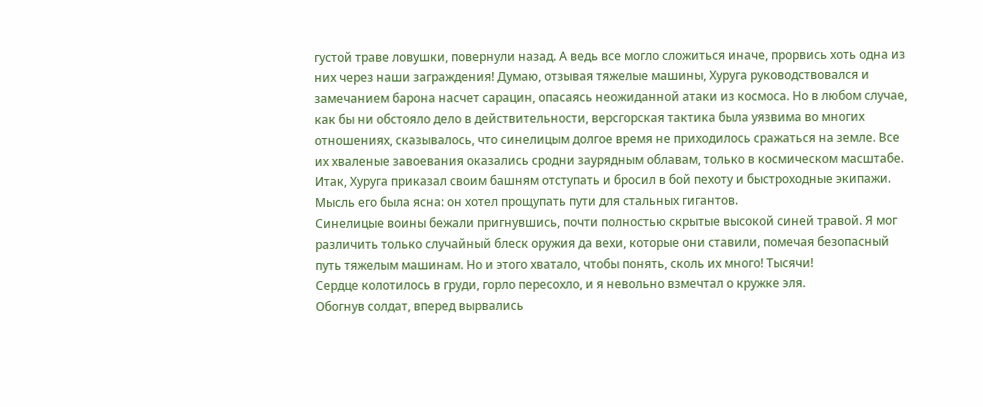густой траве ловушки, повернули назад. А ведь все могло сложиться иначе, прорвись хоть одна из них через наши заграждения! Думаю, отзывая тяжелые машины, Хуруга руководствовался и замечанием барона насчет сарацин, опасаясь неожиданной атаки из космоса. Но в любом случае, как бы ни обстояло дело в действительности, версгорская тактика была уязвима во многих отношениях, сказывалось, что синелицым долгое время не приходилось сражаться на земле. Все их хваленые завоевания оказались сродни заурядным облавам, только в космическом масштабе.
Итак, Хуруга приказал своим башням отступать и бросил в бой пехоту и быстроходные экипажи. Мысль его была ясна: он хотел прощупать пути для стальных гигантов.
Синелицые воины бежали пригнувшись, почти полностью скрытые высокой синей травой. Я мог различить только случайный блеск оружия да вехи, которые они ставили, помечая безопасный путь тяжелым машинам. Но и этого хватало, чтобы понять, сколь их много! Тысячи!
Сердце колотилось в груди, горло пересохло, и я невольно взмечтал о кружке эля.
Обогнув солдат, вперед вырвались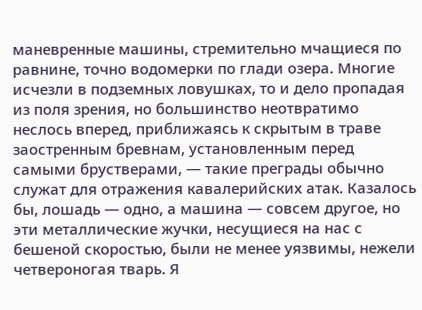маневренные машины, стремительно мчащиеся по равнине, точно водомерки по глади озера. Многие исчезли в подземных ловушках, то и дело пропадая из поля зрения, но большинство неотвратимо неслось вперед, приближаясь к скрытым в траве заостренным бревнам, установленным перед самыми брустверами, — такие преграды обычно служат для отражения кавалерийских атак. Казалось бы, лошадь — одно, а машина — совсем другое, но эти металлические жучки, несущиеся на нас с бешеной скоростью, были не менее уязвимы, нежели четвероногая тварь. Я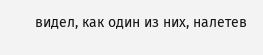видел, как один из них, налетев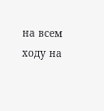на всем ходу на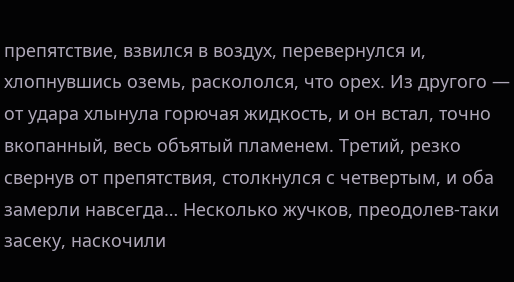препятствие, взвился в воздух, перевернулся и, хлопнувшись оземь, раскололся, что орех. Из другого — от удара хлынула горючая жидкость, и он встал, точно вкопанный, весь объятый пламенем. Третий, резко свернув от препятствия, столкнулся с четвертым, и оба замерли навсегда… Несколько жучков, преодолев-таки засеку, наскочили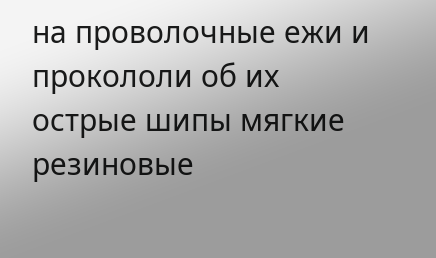на проволочные ежи и прокололи об их острые шипы мягкие резиновые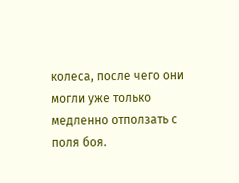колеса, после чего они могли уже только медленно отползать с поля боя.